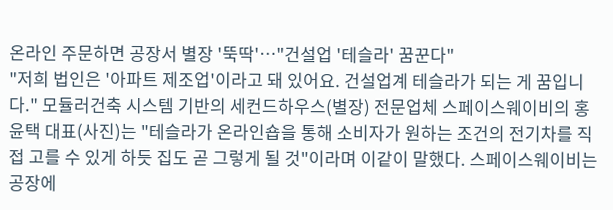온라인 주문하면 공장서 별장 '뚝딱'…"건설업 '테슬라' 꿈꾼다"
"저희 법인은 '아파트 제조업'이라고 돼 있어요. 건설업계 테슬라가 되는 게 꿈입니다." 모듈러건축 시스템 기반의 세컨드하우스(별장) 전문업체 스페이스웨이비의 홍윤택 대표(사진)는 "테슬라가 온라인숍을 통해 소비자가 원하는 조건의 전기차를 직접 고를 수 있게 하듯 집도 곧 그렇게 될 것"이라며 이같이 말했다. 스페이스웨이비는 공장에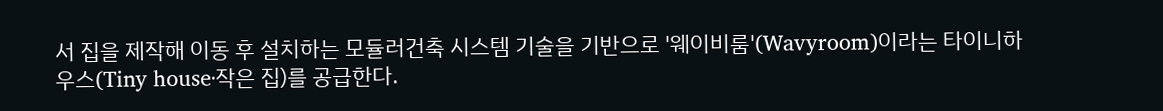서 집을 제작해 이동 후 설치하는 모듈러건축 시스템 기술을 기반으로 '웨이비룸'(Wavyroom)이라는 타이니하우스(Tiny house·작은 집)를 공급한다.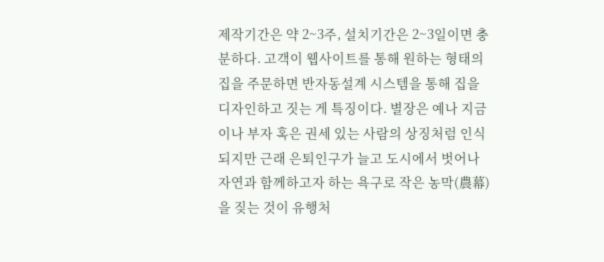제작기간은 약 2~3주, 설치기간은 2~3일이면 충분하다. 고객이 웹사이트를 통해 원하는 형태의 집을 주문하면 반자동설계 시스템을 통해 집을 디자인하고 짓는 게 특징이다. 별장은 예나 지금이나 부자 혹은 권세 있는 사람의 상징처럼 인식되지만 근래 은퇴인구가 늘고 도시에서 벗어나 자연과 함께하고자 하는 욕구로 작은 농막(農幕)을 짖는 것이 유행처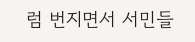럼 번지면서 서민들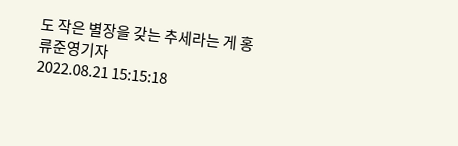도 작은 별장을 갖는 추세라는 게 홍
류준영기자
2022.08.21 15:15:18